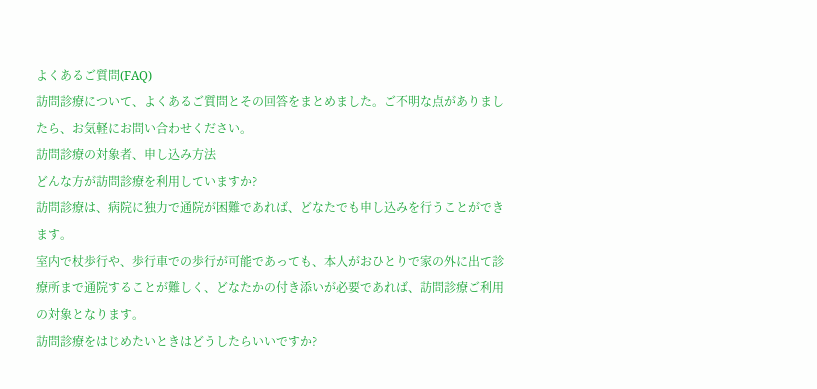よくあるご質問(FAQ)
訪問診療について、よくあるご質問とその回答をまとめました。ご不明な点がありましたら、お気軽にお問い合わせください。
訪問診療の対象者、申し込み方法
どんな方が訪問診療を利用していますか?
訪問診療は、病院に独力で通院が困難であれば、どなたでも申し込みを行うことができます。
室内で杖歩行や、歩行車での歩行が可能であっても、本人がおひとりで家の外に出て診療所まで通院することが難しく、どなたかの付き添いが必要であれば、訪問診療ご利用の対象となります。
訪問診療をはじめたいときはどうしたらいいですか?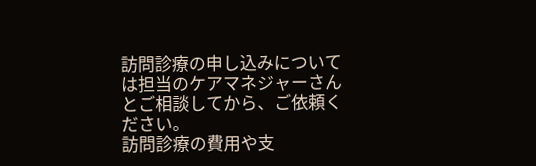訪問診療の申し込みについては担当のケアマネジャーさんとご相談してから、ご依頼ください。
訪問診療の費用や支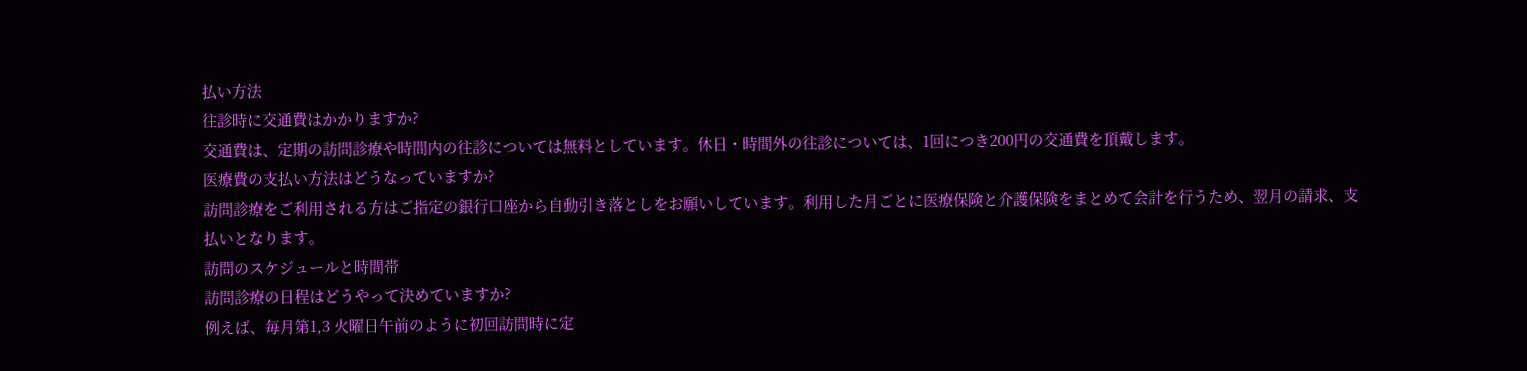払い方法
往診時に交通費はかかりますか?
交通費は、定期の訪問診療や時間内の往診については無料としています。休日・時間外の往診については、1回につき200円の交通費を頂戴します。
医療費の支払い方法はどうなっていますか?
訪問診療をご利用される方はご指定の銀行口座から自動引き落としをお願いしています。利用した月ごとに医療保険と介護保険をまとめて会計を行うため、翌月の請求、支払いとなります。
訪問のスケジュールと時間帯
訪問診療の日程はどうやって決めていますか?
例えば、毎月第1,3 火曜日午前のように初回訪問時に定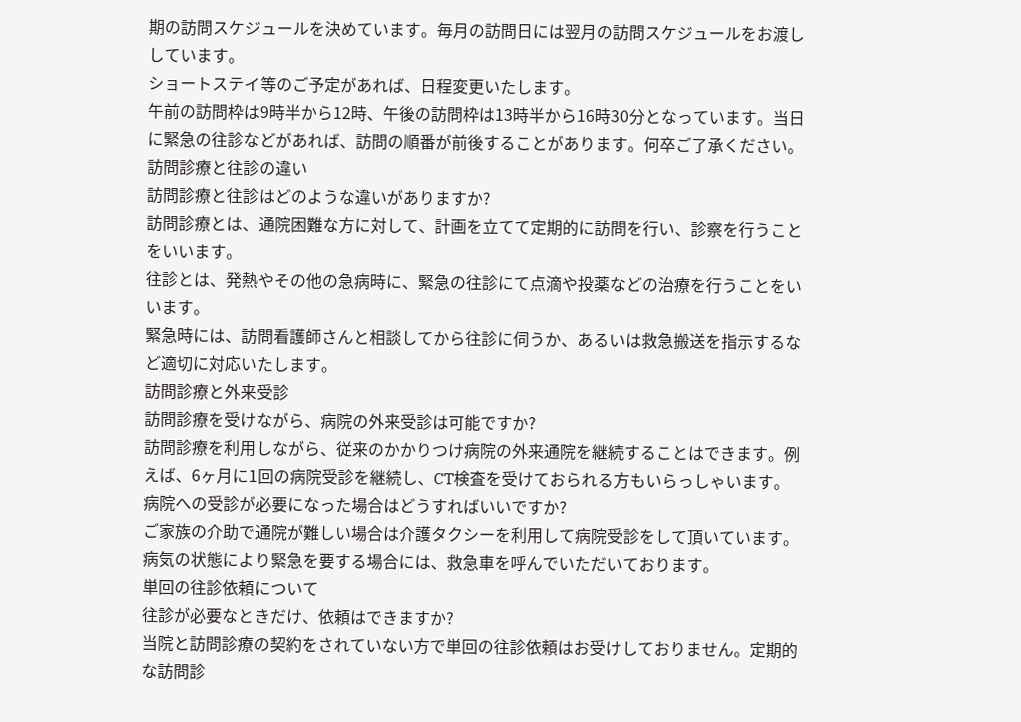期の訪問スケジュールを決めています。毎月の訪問日には翌月の訪問スケジュールをお渡ししています。
ショートステイ等のご予定があれば、日程変更いたします。
午前の訪問枠は9時半から12時、午後の訪問枠は13時半から16時30分となっています。当日に緊急の往診などがあれば、訪問の順番が前後することがあります。何卒ご了承ください。
訪問診療と往診の違い
訪問診療と往診はどのような違いがありますか?
訪問診療とは、通院困難な方に対して、計画を立てて定期的に訪問を行い、診察を行うことをいいます。
往診とは、発熱やその他の急病時に、緊急の往診にて点滴や投薬などの治療を行うことをいいます。
緊急時には、訪問看護師さんと相談してから往診に伺うか、あるいは救急搬送を指示するなど適切に対応いたします。
訪問診療と外来受診
訪問診療を受けながら、病院の外来受診は可能ですか?
訪問診療を利用しながら、従来のかかりつけ病院の外来通院を継続することはできます。例えば、6ヶ月に1回の病院受診を継続し、CT検査を受けておられる方もいらっしゃいます。
病院への受診が必要になった場合はどうすればいいですか?
ご家族の介助で通院が難しい場合は介護タクシーを利用して病院受診をして頂いています。病気の状態により緊急を要する場合には、救急車を呼んでいただいております。
単回の往診依頼について
往診が必要なときだけ、依頼はできますか?
当院と訪問診療の契約をされていない方で単回の往診依頼はお受けしておりません。定期的な訪問診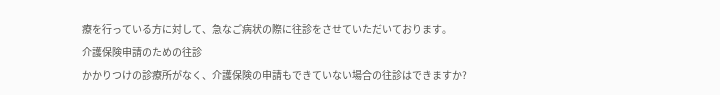療を行っている方に対して、急なご病状の際に往診をさせていただいております。
介護保険申請のための往診
かかりつけの診療所がなく、介護保険の申請もできていない場合の往診はできますか?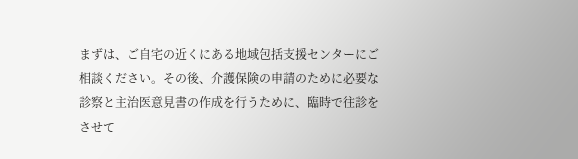まずは、ご自宅の近くにある地域包括支援センターにご相談ください。その後、介護保険の申請のために必要な診察と主治医意見書の作成を行うために、臨時で往診をさせて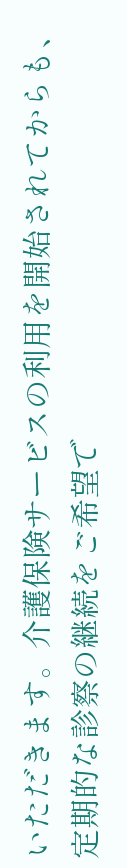いただきます。介護保険サービスの利用を開始されてからも、定期的な診察の継続をご希望で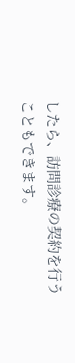したら、訪問診療の契約を行うこともできます。